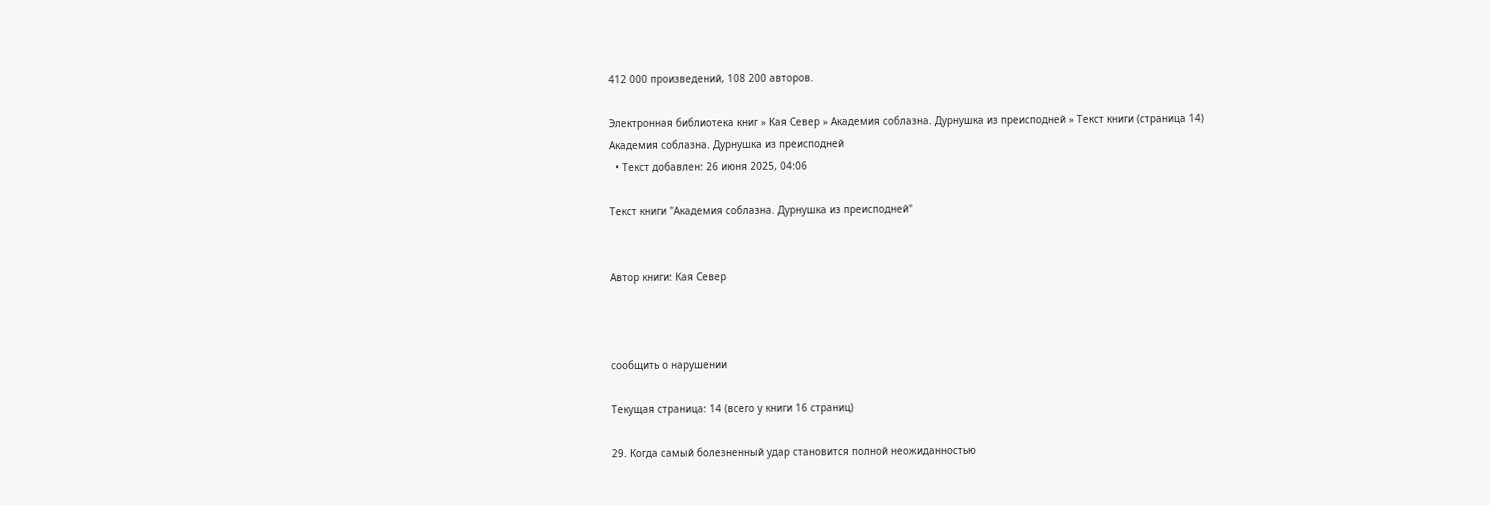412 000 произведений, 108 200 авторов.

Электронная библиотека книг » Кая Север » Академия соблазна. Дурнушка из преисподней » Текст книги (страница 14)
Академия соблазна. Дурнушка из преисподней
  • Текст добавлен: 26 июня 2025, 04:06

Текст книги "Академия соблазна. Дурнушка из преисподней"


Автор книги: Кая Север



сообщить о нарушении

Текущая страница: 14 (всего у книги 16 страниц)

29. Когда самый болезненный удар становится полной неожиданностью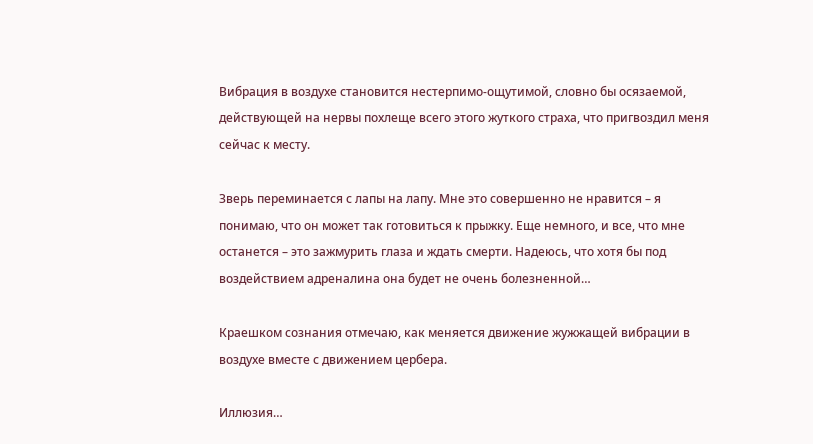Вибрация в воздухе становится нестерпимо-ощутимой, словно бы осязаемой, действующей на нервы похлеще всего этого жуткого страха, что пригвоздил меня сейчас к месту.

Зверь переминается с лапы на лапу. Мне это совершенно не нравится – я понимаю, что он может так готовиться к прыжку. Еще немного, и все, что мне останется – это зажмурить глаза и ждать смерти. Надеюсь, что хотя бы под воздействием адреналина она будет не очень болезненной…

Краешком сознания отмечаю, как меняется движение жужжащей вибрации в воздухе вместе с движением цербера.

Иллюзия…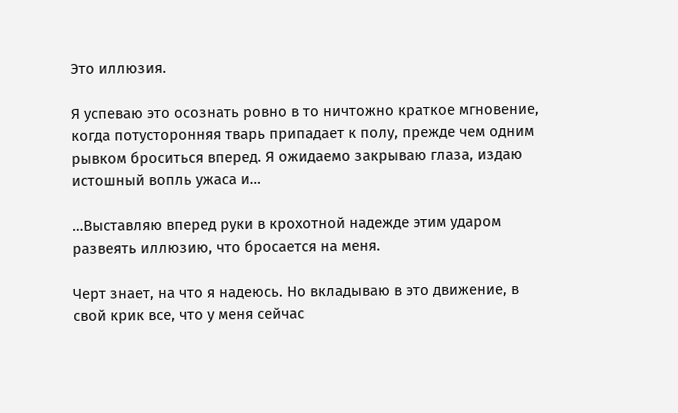Это иллюзия.

Я успеваю это осознать ровно в то ничтожно краткое мгновение, когда потусторонняя тварь припадает к полу, прежде чем одним рывком броситься вперед. Я ожидаемо закрываю глаза, издаю истошный вопль ужаса и…

…Выставляю вперед руки в крохотной надежде этим ударом развеять иллюзию, что бросается на меня.

Черт знает, на что я надеюсь. Но вкладываю в это движение, в свой крик все, что у меня сейчас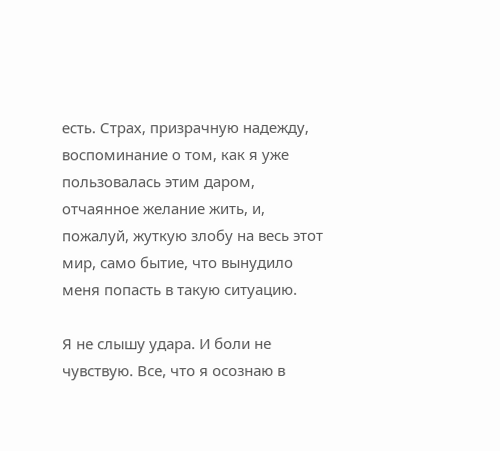есть. Страх, призрачную надежду, воспоминание о том, как я уже пользовалась этим даром, отчаянное желание жить, и, пожалуй, жуткую злобу на весь этот мир, само бытие, что вынудило меня попасть в такую ситуацию.

Я не слышу удара. И боли не чувствую. Все, что я осознаю в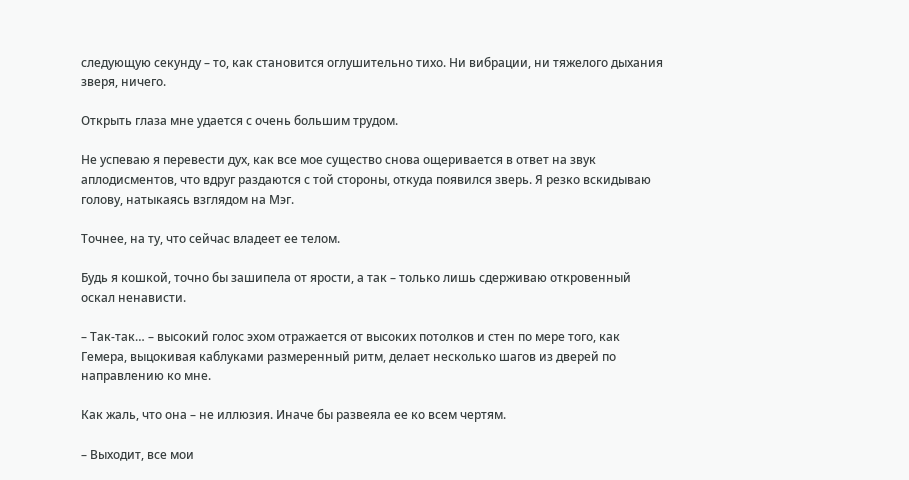следующую секунду – то, как становится оглушительно тихо. Ни вибрации, ни тяжелого дыхания зверя, ничего.

Открыть глаза мне удается с очень большим трудом.

Не успеваю я перевести дух, как все мое существо снова ощеривается в ответ на звук аплодисментов, что вдруг раздаются с той стороны, откуда появился зверь. Я резко вскидываю голову, натыкаясь взглядом на Мэг.

Точнее, на ту, что сейчас владеет ее телом.

Будь я кошкой, точно бы зашипела от ярости, а так – только лишь сдерживаю откровенный оскал ненависти.

– Так-так… – высокий голос эхом отражается от высоких потолков и стен по мере того, как Гемера, выцокивая каблуками размеренный ритм, делает несколько шагов из дверей по направлению ко мне.

Как жаль, что она – не иллюзия. Иначе бы развеяла ее ко всем чертям.

– Выходит, все мои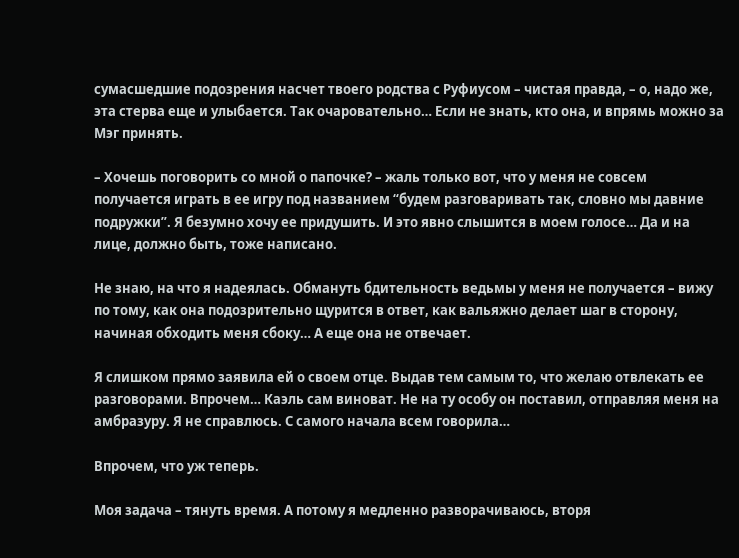сумасшедшие подозрения насчет твоего родства с Руфиусом – чистая правда, – о, надо же, эта стерва еще и улыбается. Так очаровательно… Если не знать, кто она, и впрямь можно за Мэг принять.

– Хочешь поговорить со мной о папочке? – жаль только вот, что у меня не совсем получается играть в ее игру под названием “будем разговаривать так, словно мы давние подружки”. Я безумно хочу ее придушить. И это явно слышится в моем голосе… Да и на лице, должно быть, тоже написано.

Не знаю, на что я надеялась. Обмануть бдительность ведьмы у меня не получается – вижу по тому, как она подозрительно щурится в ответ, как вальяжно делает шаг в сторону, начиная обходить меня сбоку… А еще она не отвечает.

Я слишком прямо заявила ей о своем отце. Выдав тем самым то, что желаю отвлекать ее разговорами. Впрочем… Каэль сам виноват. Не на ту особу он поставил, отправляя меня на амбразуру. Я не справлюсь. С самого начала всем говорила…

Впрочем, что уж теперь.

Моя задача – тянуть время. А потому я медленно разворачиваюсь, вторя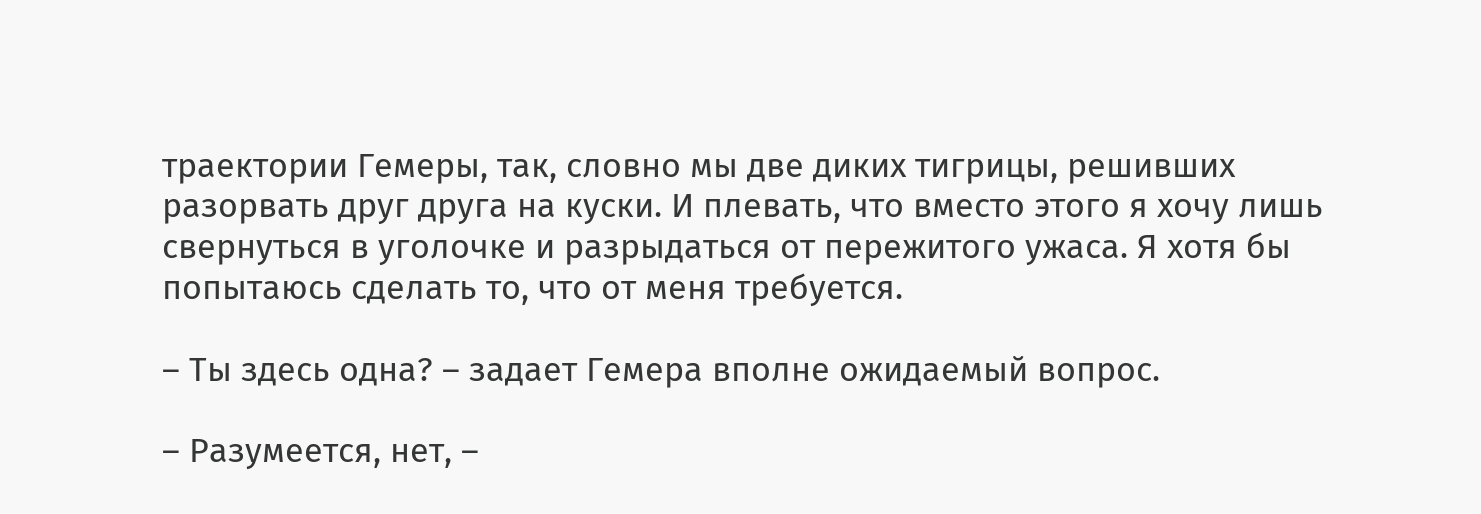траектории Гемеры, так, словно мы две диких тигрицы, решивших разорвать друг друга на куски. И плевать, что вместо этого я хочу лишь свернуться в уголочке и разрыдаться от пережитого ужаса. Я хотя бы попытаюсь сделать то, что от меня требуется.

– Ты здесь одна? – задает Гемера вполне ожидаемый вопрос.

– Разумеется, нет, –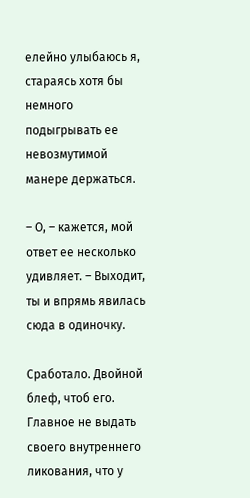елейно улыбаюсь я, стараясь хотя бы немного подыгрывать ее невозмутимой манере держаться.

– О, – кажется, мой ответ ее несколько удивляет. – Выходит, ты и впрямь явилась сюда в одиночку.

Сработало. Двойной блеф, чтоб его. Главное не выдать своего внутреннего ликования, что у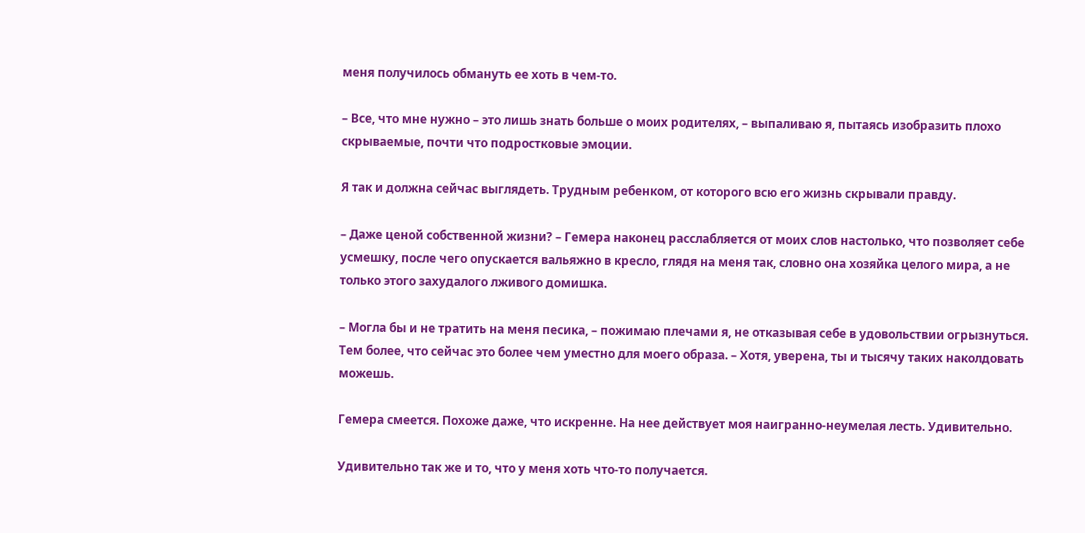меня получилось обмануть ее хоть в чем-то.

– Все, что мне нужно – это лишь знать больше о моих родителях, – выпаливаю я, пытаясь изобразить плохо скрываемые, почти что подростковые эмоции.

Я так и должна сейчас выглядеть. Трудным ребенком, от которого всю его жизнь скрывали правду.

– Даже ценой собственной жизни? – Гемера наконец расслабляется от моих слов настолько, что позволяет себе усмешку, после чего опускается вальяжно в кресло, глядя на меня так, словно она хозяйка целого мира, а не только этого захудалого лживого домишка.

– Могла бы и не тратить на меня песика, – пожимаю плечами я, не отказывая себе в удовольствии огрызнуться. Тем более, что сейчас это более чем уместно для моего образа. – Хотя, уверена, ты и тысячу таких наколдовать можешь.

Гемера смеется. Похоже даже, что искренне. На нее действует моя наигранно-неумелая лесть. Удивительно.

Удивительно так же и то, что у меня хоть что-то получается.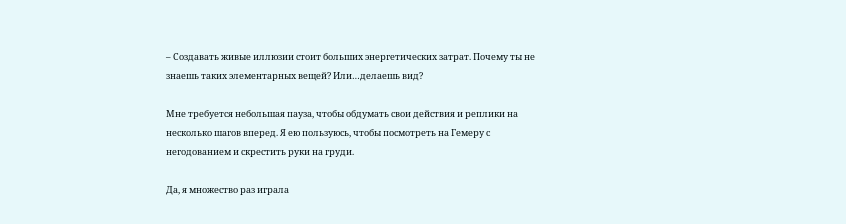– Создавать живые иллюзии стоит больших энергетических затрат. Почему ты не знаешь таких элементарных вещей? Или…делаешь вид?

Мне требуется небольшая пауза, чтобы обдумать свои действия и реплики на несколько шагов вперед. Я ею пользуюсь, чтобы посмотреть на Гемеру с негодованием и скрестить руки на груди.

Да, я множество раз играла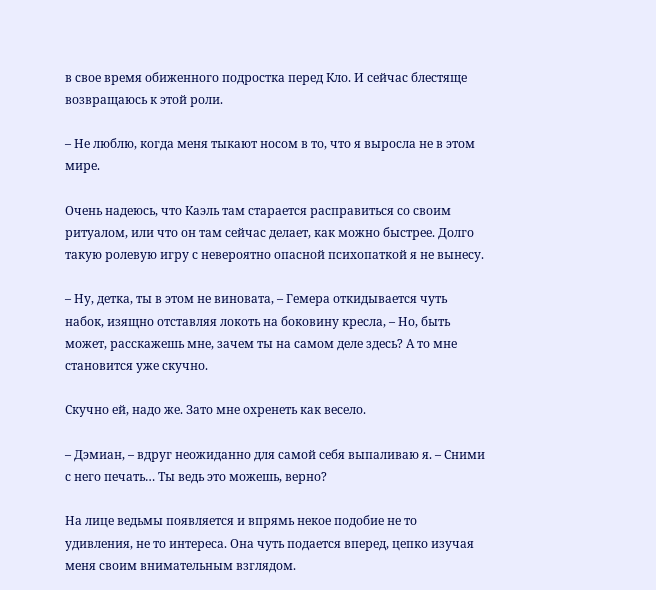в свое время обиженного подростка перед Кло. И сейчас блестяще возвращаюсь к этой роли.

– Не люблю, когда меня тыкают носом в то, что я выросла не в этом мире.

Очень надеюсь, что Каэль там старается расправиться со своим ритуалом, или что он там сейчас делает, как можно быстрее. Долго такую ролевую игру с невероятно опасной психопаткой я не вынесу.

– Ну, детка, ты в этом не виновата, – Гемера откидывается чуть набок, изящно отставляя локоть на боковину кресла, – Но, быть может, расскажешь мне, зачем ты на самом деле здесь? А то мне становится уже скучно.

Скучно ей, надо же. Зато мне охренеть как весело.

– Дэмиан, – вдруг неожиданно для самой себя выпаливаю я. – Сними с него печать… Ты ведь это можешь, верно?

На лице ведьмы появляется и впрямь некое подобие не то удивления, не то интереса. Она чуть подается вперед, цепко изучая меня своим внимательным взглядом.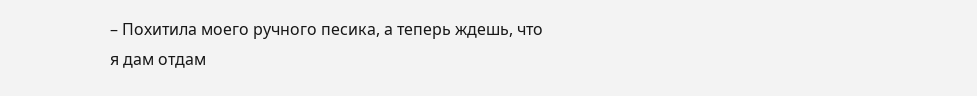– Похитила моего ручного песика, а теперь ждешь, что я дам отдам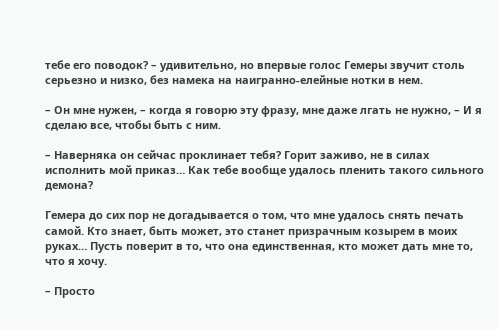тебе его поводок? – удивительно, но впервые голос Гемеры звучит столь серьезно и низко, без намека на наигранно-елейные нотки в нем.

– Он мне нужен, – когда я говорю эту фразу, мне даже лгать не нужно, – И я сделаю все, чтобы быть с ним.

– Наверняка он сейчас проклинает тебя? Горит заживо, не в силах исполнить мой приказ… Как тебе вообще удалось пленить такого сильного демона?

Гемера до сих пор не догадывается о том, что мне удалось снять печать самой. Кто знает, быть может, это станет призрачным козырем в моих руках… Пусть поверит в то, что она единственная, кто может дать мне то, что я хочу.

– Просто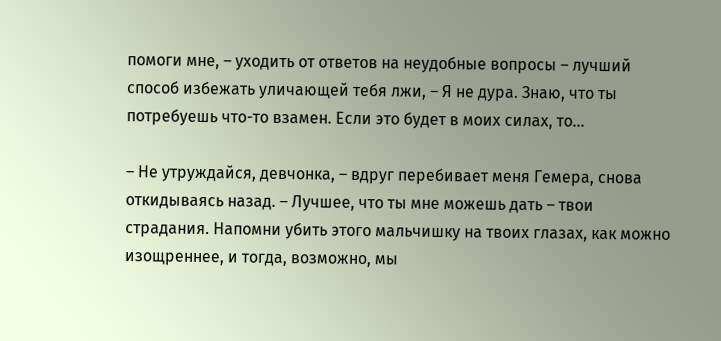помоги мне, – уходить от ответов на неудобные вопросы – лучший способ избежать уличающей тебя лжи, – Я не дура. Знаю, что ты потребуешь что-то взамен. Если это будет в моих силах, то…

– Не утруждайся, девчонка, – вдруг перебивает меня Гемера, снова откидываясь назад. – Лучшее, что ты мне можешь дать – твои страдания. Напомни убить этого мальчишку на твоих глазах, как можно изощреннее, и тогда, возможно, мы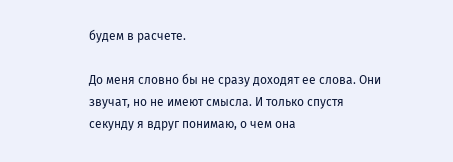будем в расчете.

До меня словно бы не сразу доходят ее слова. Они звучат, но не имеют смысла. И только спустя секунду я вдруг понимаю, о чем она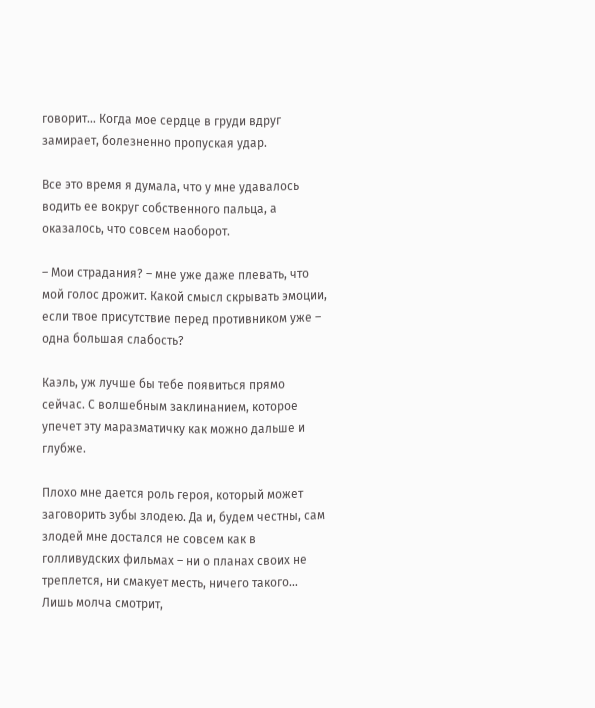говорит… Когда мое сердце в груди вдруг замирает, болезненно пропуская удар.

Все это время я думала, что у мне удавалось водить ее вокруг собственного пальца, а оказалось, что совсем наоборот.

– Мои страдания? – мне уже даже плевать, что мой голос дрожит. Какой смысл скрывать эмоции, если твое присутствие перед противником уже – одна большая слабость?

Каэль, уж лучше бы тебе появиться прямо сейчас. С волшебным заклинанием, которое упечет эту маразматичку как можно дальше и глубже.

Плохо мне дается роль героя, который может заговорить зубы злодею. Да и, будем честны, сам злодей мне достался не совсем как в голливудских фильмах – ни о планах своих не треплется, ни смакует месть, ничего такого… Лишь молча смотрит,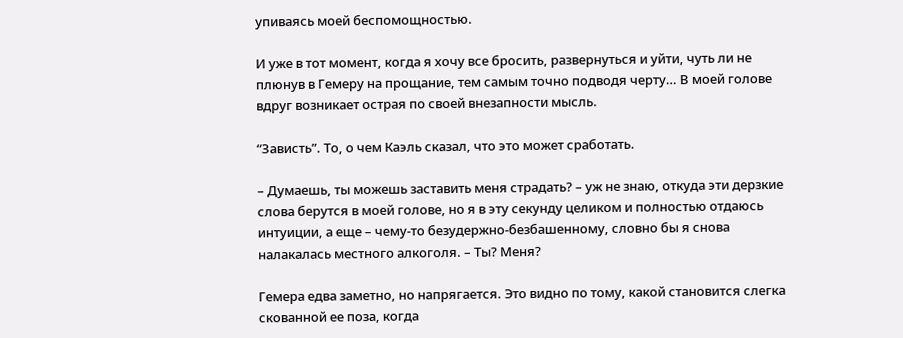упиваясь моей беспомощностью.

И уже в тот момент, когда я хочу все бросить, развернуться и уйти, чуть ли не плюнув в Гемеру на прощание, тем самым точно подводя черту… В моей голове вдруг возникает острая по своей внезапности мысль.

“Зависть”. То, о чем Каэль сказал, что это может сработать.

– Думаешь, ты можешь заставить меня страдать? – уж не знаю, откуда эти дерзкие слова берутся в моей голове, но я в эту секунду целиком и полностью отдаюсь интуиции, а еще – чему-то безудержно-безбашенному, словно бы я снова налакалась местного алкоголя. – Ты? Меня?

Гемера едва заметно, но напрягается. Это видно по тому, какой становится слегка скованной ее поза, когда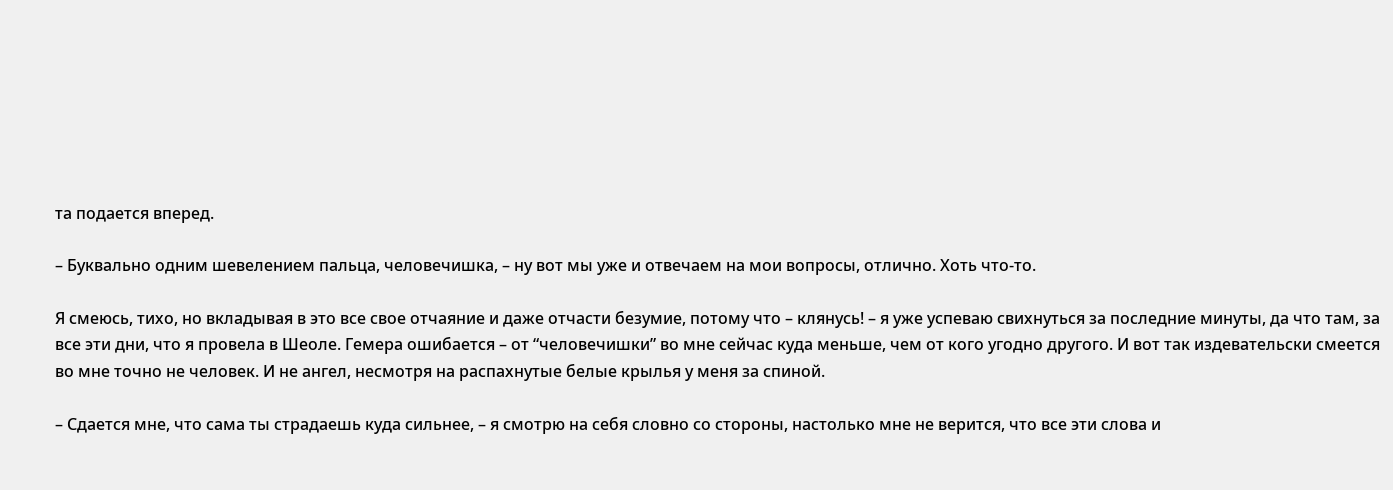та подается вперед.

– Буквально одним шевелением пальца, человечишка, – ну вот мы уже и отвечаем на мои вопросы, отлично. Хоть что-то.

Я смеюсь, тихо, но вкладывая в это все свое отчаяние и даже отчасти безумие, потому что – клянусь! – я уже успеваю свихнуться за последние минуты, да что там, за все эти дни, что я провела в Шеоле. Гемера ошибается – от “человечишки” во мне сейчас куда меньше, чем от кого угодно другого. И вот так издевательски смеется во мне точно не человек. И не ангел, несмотря на распахнутые белые крылья у меня за спиной.

– Сдается мне, что сама ты страдаешь куда сильнее, – я смотрю на себя словно со стороны, настолько мне не верится, что все эти слова и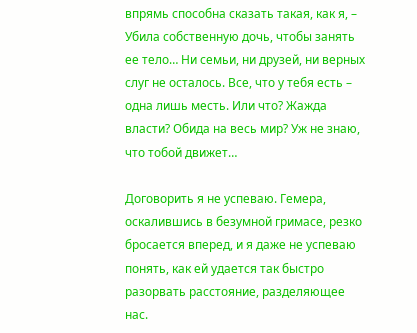впрямь способна сказать такая, как я, – Убила собственную дочь, чтобы занять ее тело… Ни семьи, ни друзей, ни верных слуг не осталось. Все, что у тебя есть – одна лишь месть. Или что? Жажда власти? Обида на весь мир? Уж не знаю, что тобой движет…

Договорить я не успеваю. Гемера, оскалившись в безумной гримасе, резко бросается вперед, и я даже не успеваю понять, как ей удается так быстро разорвать расстояние, разделяющее нас.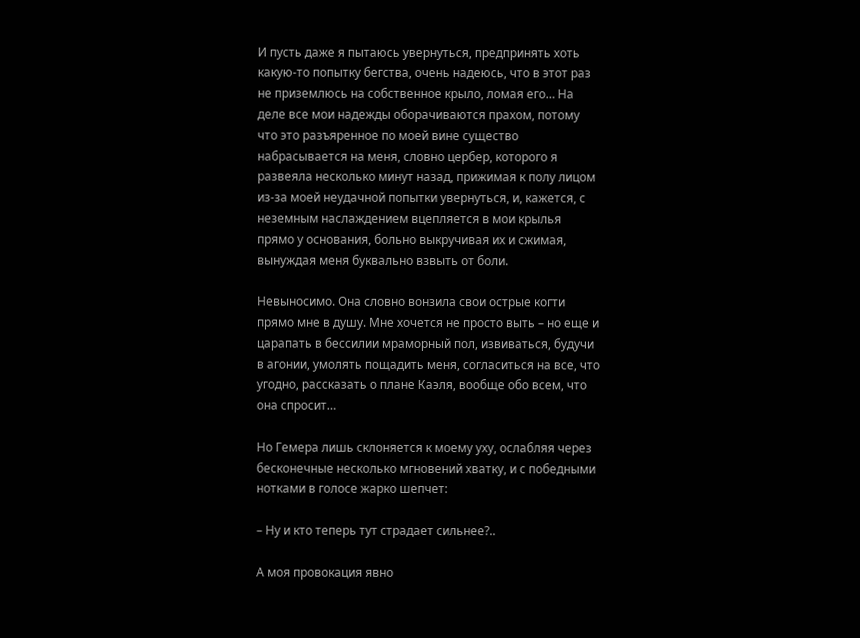И пусть даже я пытаюсь увернуться, предпринять хоть какую-то попытку бегства, очень надеюсь, что в этот раз не приземлюсь на собственное крыло, ломая его… На деле все мои надежды оборачиваются прахом, потому что это разъяренное по моей вине существо набрасывается на меня, словно цербер, которого я развеяла несколько минут назад, прижимая к полу лицом из-за моей неудачной попытки увернуться, и, кажется, с неземным наслаждением вцепляется в мои крылья прямо у основания, больно выкручивая их и сжимая, вынуждая меня буквально взвыть от боли.

Невыносимо. Она словно вонзила свои острые когти прямо мне в душу. Мне хочется не просто выть – но еще и царапать в бессилии мраморный пол, извиваться, будучи в агонии, умолять пощадить меня, согласиться на все, что угодно, рассказать о плане Каэля, вообще обо всем, что она спросит…

Но Гемера лишь склоняется к моему уху, ослабляя через бесконечные несколько мгновений хватку, и с победными нотками в голосе жарко шепчет:

– Ну и кто теперь тут страдает сильнее?..

А моя провокация явно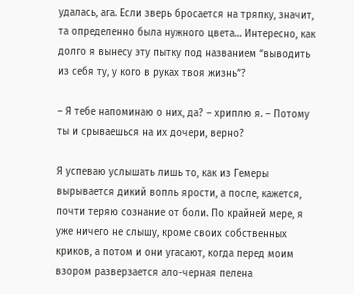удалась, ага. Если зверь бросается на тряпку, значит, та определенно была нужного цвета… Интересно, как долго я вынесу эту пытку под названием “выводить из себя ту, у кого в руках твоя жизнь”?

– Я тебе напоминаю о них, да? – хриплю я. – Потому ты и срываешься на их дочери, верно?

Я успеваю услышать лишь то, как из Гемеры вырывается дикий вопль ярости, а после, кажется, почти теряю сознание от боли. По крайней мере, я уже ничего не слышу, кроме своих собственных криков, а потом и они угасают, когда перед моим взором разверзается ало-черная пелена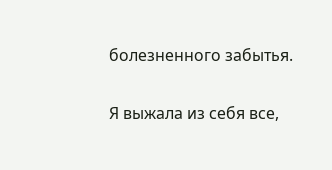болезненного забытья.

Я выжала из себя все,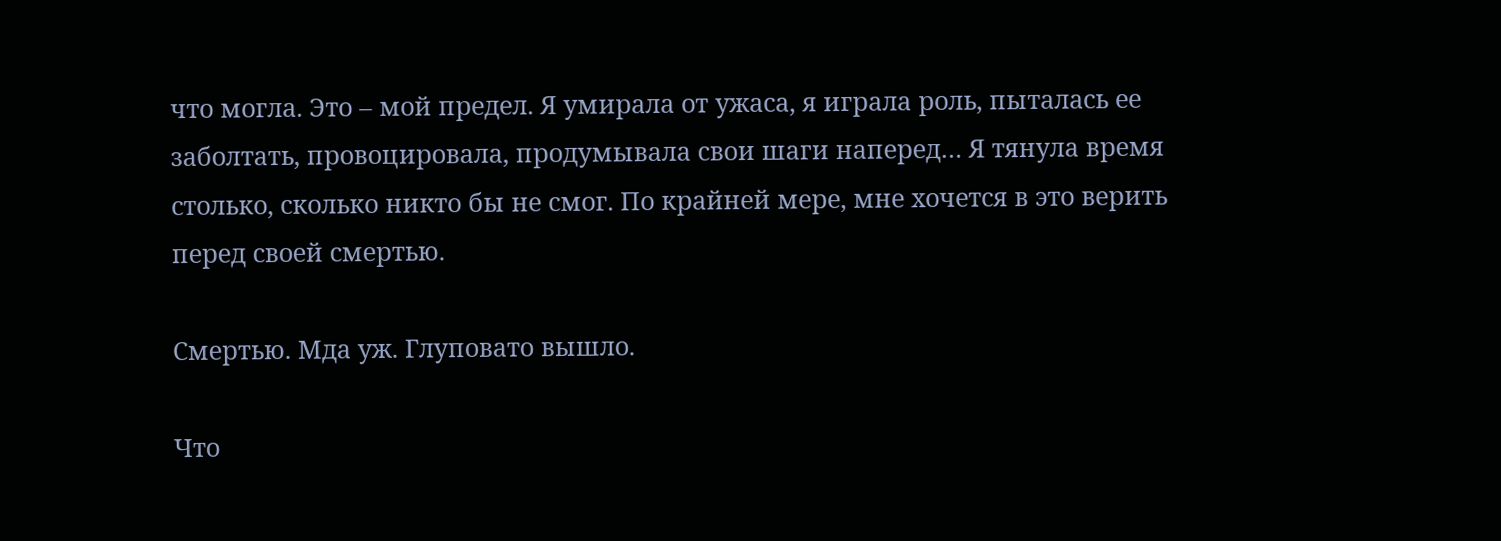что могла. Это – мой предел. Я умирала от ужаса, я играла роль, пыталась ее заболтать, провоцировала, продумывала свои шаги наперед… Я тянула время столько, сколько никто бы не смог. По крайней мере, мне хочется в это верить перед своей смертью.

Смертью. Мда уж. Глуповато вышло.

Что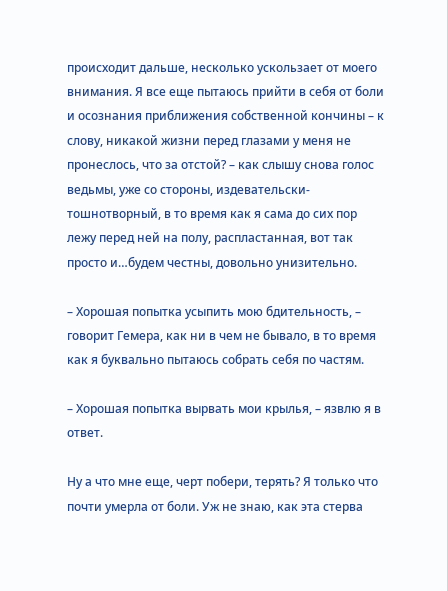происходит дальше, несколько ускользает от моего внимания. Я все еще пытаюсь прийти в себя от боли и осознания приближения собственной кончины – к слову, никакой жизни перед глазами у меня не пронеслось, что за отстой? – как слышу снова голос ведьмы, уже со стороны, издевательски-тошнотворный, в то время как я сама до сих пор лежу перед ней на полу, распластанная, вот так просто и…будем честны, довольно унизительно.

– Хорошая попытка усыпить мою бдительность, – говорит Гемера, как ни в чем не бывало, в то время как я буквально пытаюсь собрать себя по частям.

– Хорошая попытка вырвать мои крылья, – язвлю я в ответ.

Ну а что мне еще, черт побери, терять? Я только что почти умерла от боли. Уж не знаю, как эта стерва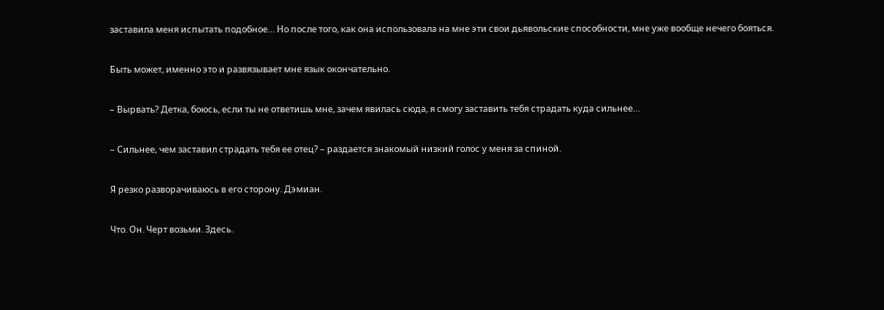заставила меня испытать подобное… Но после того, как она использовала на мне эти свои дьявольские способности, мне уже вообще нечего бояться.

Быть может, именно это и развязывает мне язык окончательно.

– Вырвать? Детка, боюсь, если ты не ответишь мне, зачем явилась сюда, я смогу заставить тебя страдать куда сильнее…

– Сильнее, чем заставил страдать тебя ее отец? – раздается знакомый низкий голос у меня за спиной.

Я резко разворачиваюсь в его сторону. Дэмиан.

Что. Он. Черт возьми. Здесь.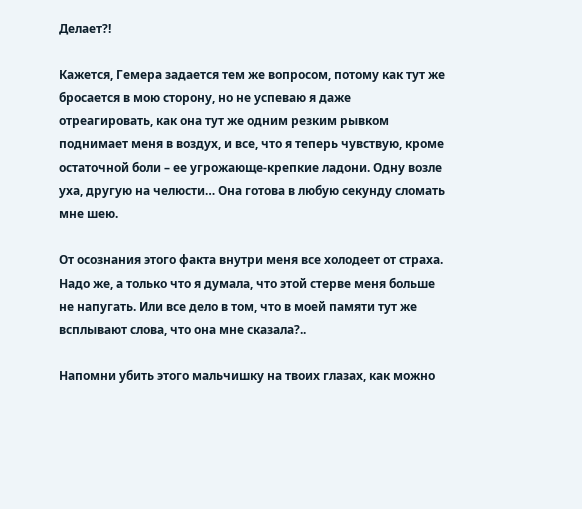Делает?!

Кажется, Гемера задается тем же вопросом, потому как тут же бросается в мою сторону, но не успеваю я даже отреагировать, как она тут же одним резким рывком поднимает меня в воздух, и все, что я теперь чувствую, кроме остаточной боли – ее угрожающе-крепкие ладони. Одну возле уха, другую на челюсти… Она готова в любую секунду сломать мне шею.

От осознания этого факта внутри меня все холодеет от страха. Надо же, а только что я думала, что этой стерве меня больше не напугать. Или все дело в том, что в моей памяти тут же всплывают слова, что она мне сказала?..

Напомни убить этого мальчишку на твоих глазах, как можно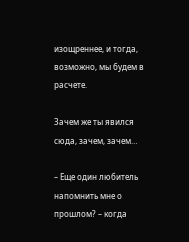изощреннее, и тогда, возможно, мы будем в расчете.

Зачем же ты явился сюда, зачем, зачем…

– Еще один любитель напомнить мне о прошлом? – когда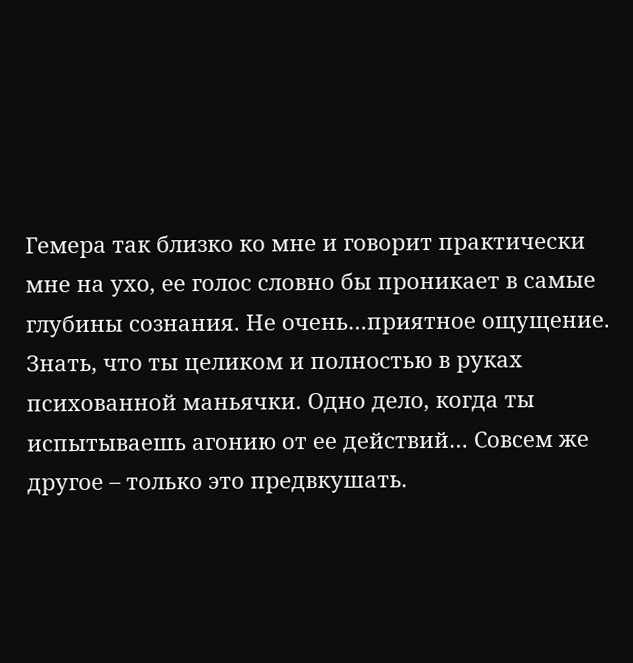Гемера так близко ко мне и говорит практически мне на ухо, ее голос словно бы проникает в самые глубины сознания. Не очень…приятное ощущение. Знать, что ты целиком и полностью в руках психованной маньячки. Одно дело, когда ты испытываешь агонию от ее действий… Совсем же другое – только это предвкушать.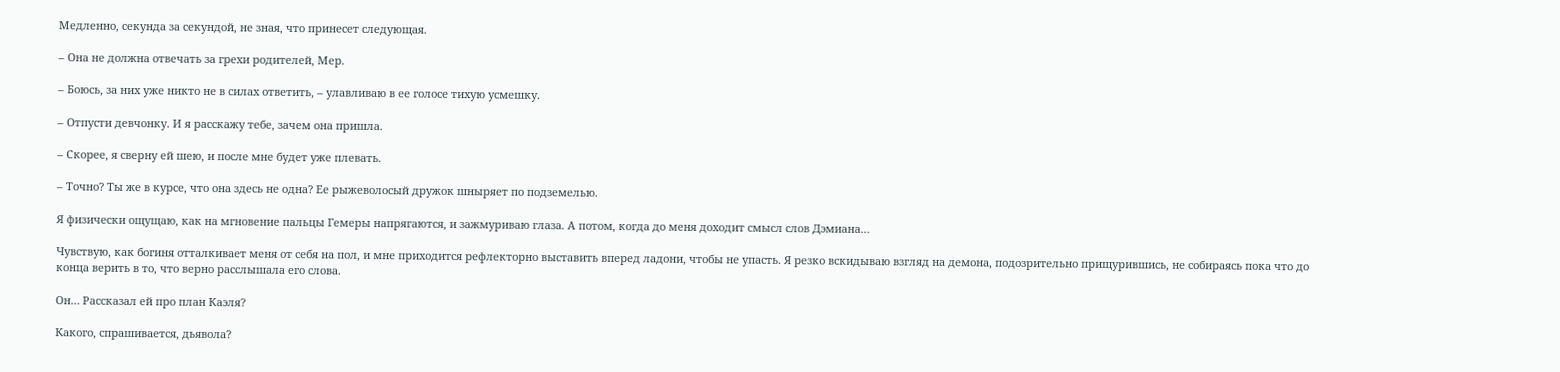Медленно, секунда за секундой, не зная, что принесет следующая.

– Она не должна отвечать за грехи родителей, Мер.

– Боюсь, за них уже никто не в силах ответить, – улавливаю в ее голосе тихую усмешку.

– Отпусти девчонку. И я расскажу тебе, зачем она пришла.

– Скорее, я сверну ей шею, и после мне будет уже плевать.

– Точно? Ты же в курсе, что она здесь не одна? Ее рыжеволосый дружок шныряет по подземелью.

Я физически ощущаю, как на мгновение пальцы Гемеры напрягаются, и зажмуриваю глаза. А потом, когда до меня доходит смысл слов Дэмиана…

Чувствую, как богиня отталкивает меня от себя на пол, и мне приходится рефлекторно выставить вперед ладони, чтобы не упасть. Я резко вскидываю взгляд на демона, подозрительно прищурившись, не собираясь пока что до конца верить в то, что верно расслышала его слова.

Он… Рассказал ей про план Каэля?

Какого, спрашивается, дьявола?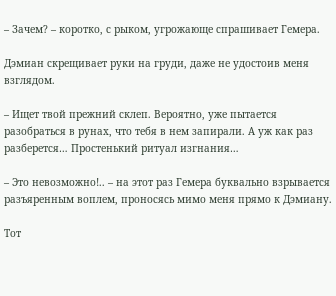– Зачем? – коротко, с рыком, угрожающе спрашивает Гемера.

Дэмиан скрещивает руки на груди, даже не удостоив меня взглядом.

– Ищет твой прежний склеп. Вероятно, уже пытается разобраться в рунах, что тебя в нем запирали. А уж как раз разберется… Простенький ритуал изгнания…

– Это невозможно!.. – на этот раз Гемера буквально взрывается разъяренным воплем, проносясь мимо меня прямо к Дэмиану.

Тот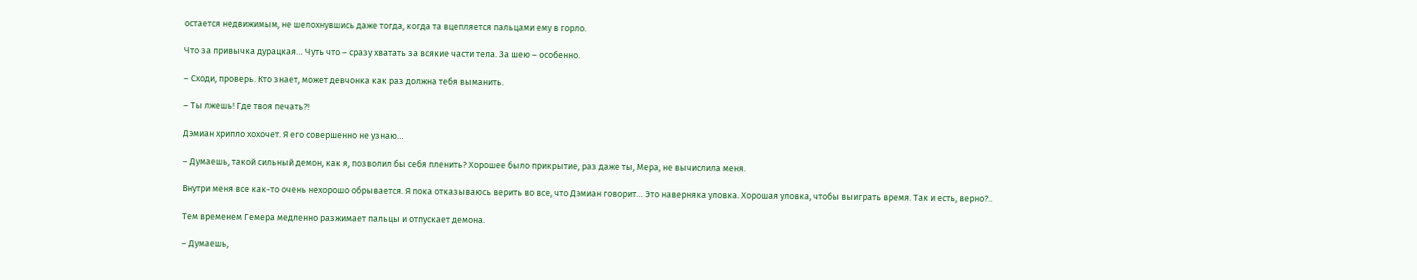остается недвижимым, не шелохнувшись даже тогда, когда та вцепляется пальцами ему в горло.

Что за привычка дурацкая… Чуть что – сразу хватать за всякие части тела. За шею – особенно.

– Сходи, проверь. Кто знает, может девчонка как раз должна тебя выманить.

– Ты лжешь! Где твоя печать?!

Дэмиан хрипло хохочет. Я его совершенно не узнаю…

– Думаешь, такой сильный демон, как я, позволил бы себя пленить? Хорошее было прикрытие, раз даже ты, Мера, не вычислила меня.

Внутри меня все как-то очень нехорошо обрывается. Я пока отказываюсь верить во все, что Дэмиан говорит… Это наверняка уловка. Хорошая уловка, чтобы выиграть время. Так и есть, верно?..

Тем временем Гемера медленно разжимает пальцы и отпускает демона.

– Думаешь,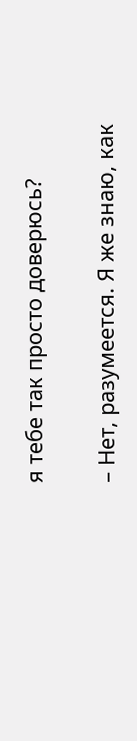я тебе так просто доверюсь?

– Нет, разумеется. Я же знаю, как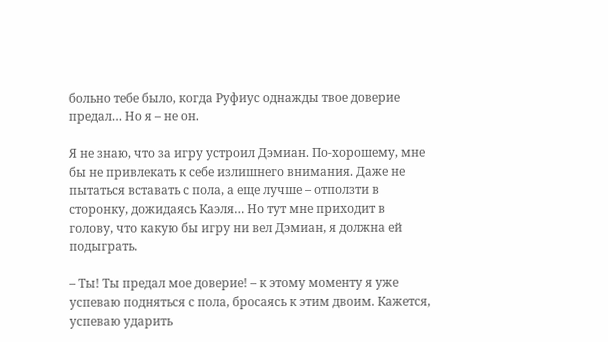больно тебе было, когда Руфиус однажды твое доверие предал… Но я – не он.

Я не знаю, что за игру устроил Дэмиан. По-хорошему, мне бы не привлекать к себе излишнего внимания. Даже не пытаться вставать с пола, а еще лучше – отползти в сторонку, дожидаясь Каэля… Но тут мне приходит в голову, что какую бы игру ни вел Дэмиан, я должна ей подыграть.

– Ты! Ты предал мое доверие! – к этому моменту я уже успеваю подняться с пола, бросаясь к этим двоим. Кажется, успеваю ударить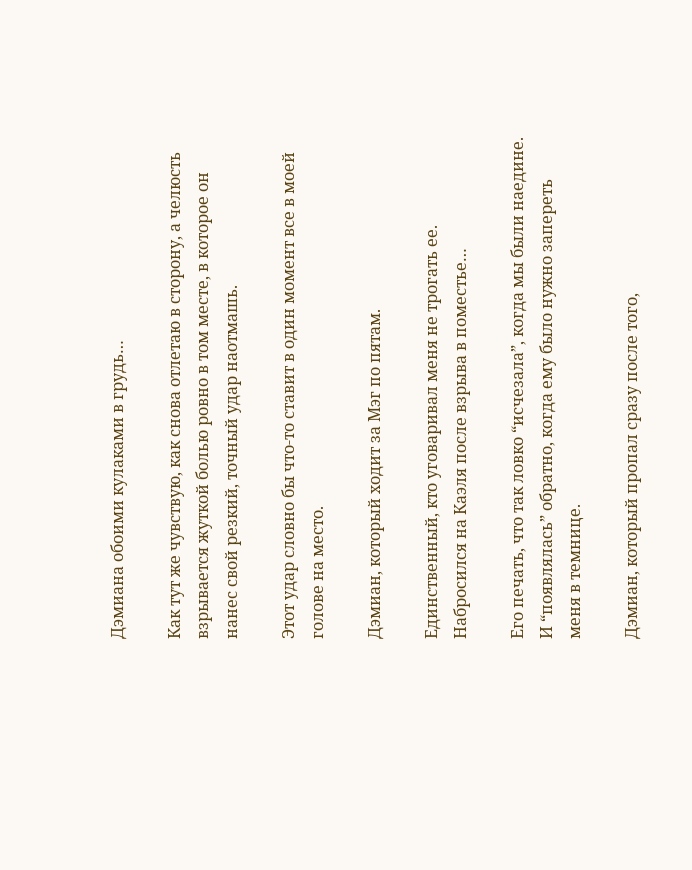Дэмиана обоими кулаками в грудь…

Как тут же чувствую, как снова отлетаю в сторону, а челюсть взрывается жуткой болью ровно в том месте, в которое он нанес свой резкий, точный удар наотмашь.

Этот удар словно бы что-то ставит в один момент все в моей голове на место.

Дэмиан, который ходит за Мэг по пятам.

Единственный, кто уговаривал меня не трогать ее. Набросился на Каэля после взрыва в поместье…

Его печать, что так ловко “исчезала”, когда мы были наедине. И “появлялась” обратно, когда ему было нужно запереть меня в темнице.

Дэмиан, который пропал сразу после того,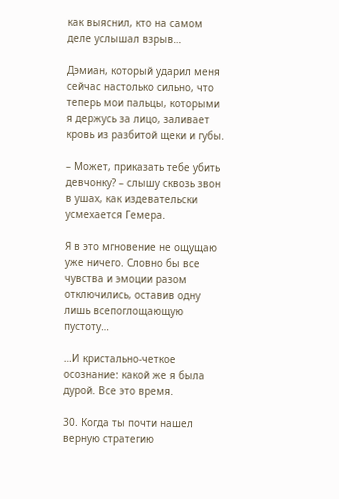как выяснил, кто на самом деле услышал взрыв…

Дэмиан, который ударил меня сейчас настолько сильно, что теперь мои пальцы, которыми я держусь за лицо, заливает кровь из разбитой щеки и губы.

– Может, приказать тебе убить девчонку? – слышу сквозь звон в ушах, как издевательски усмехается Гемера.

Я в это мгновение не ощущаю уже ничего. Словно бы все чувства и эмоции разом отключились, оставив одну лишь всепоглощающую пустоту…

…И кристально-четкое осознание: какой же я была дурой. Все это время.

30. Когда ты почти нашел верную стратегию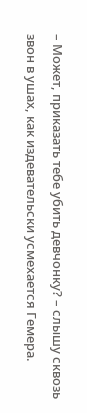– Может, приказать тебе убить девчонку? – слышу сквозь звон в ушах, как издевательски усмехается Гемера.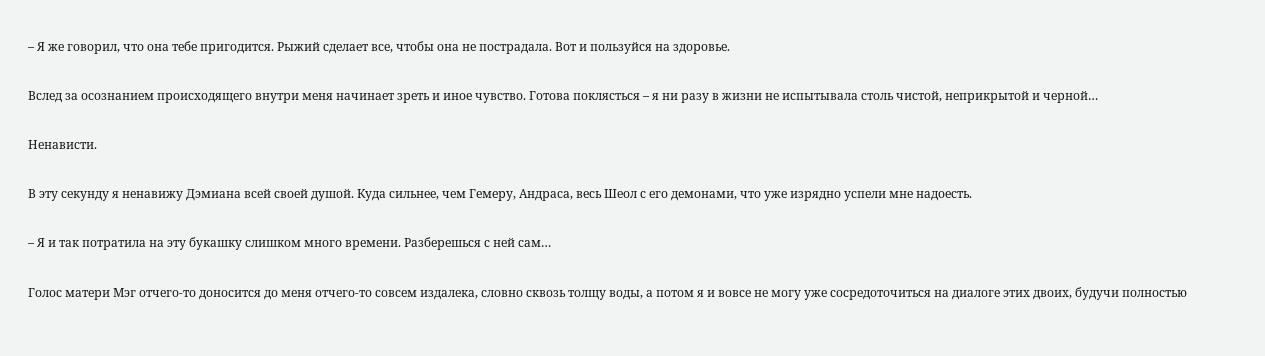– Я же говорил, что она тебе пригодится. Рыжий сделает все, чтобы она не пострадала. Вот и пользуйся на здоровье.

Вслед за осознанием происходящего внутри меня начинает зреть и иное чувство. Готова поклясться – я ни разу в жизни не испытывала столь чистой, неприкрытой и черной…

Ненависти.

В эту секунду я ненавижу Дэмиана всей своей душой. Куда сильнее, чем Гемеру, Андраса, весь Шеол с его демонами, что уже изрядно успели мне надоесть.

– Я и так потратила на эту букашку слишком много времени. Разберешься с ней сам…

Голос матери Мэг отчего-то доносится до меня отчего-то совсем издалека, словно сквозь толщу воды, а потом я и вовсе не могу уже сосредоточиться на диалоге этих двоих, будучи полностью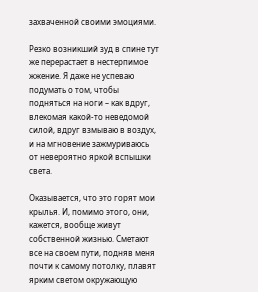захваченной своими эмоциями.

Резко возникший зуд в спине тут же перерастает в нестерпимое жжение. Я даже не успеваю подумать о том, чтобы подняться на ноги – как вдруг, влекомая какой-то неведомой силой, вдруг взмываю в воздух, и на мгновение зажмуриваюсь от невероятно яркой вспышки света.

Оказывается, что это горят мои крылья. И, помимо этого, они, кажется, вообще живут собственной жизнью. Сметают все на своем пути, подняв меня почти к самому потолку, плавят ярким светом окружающую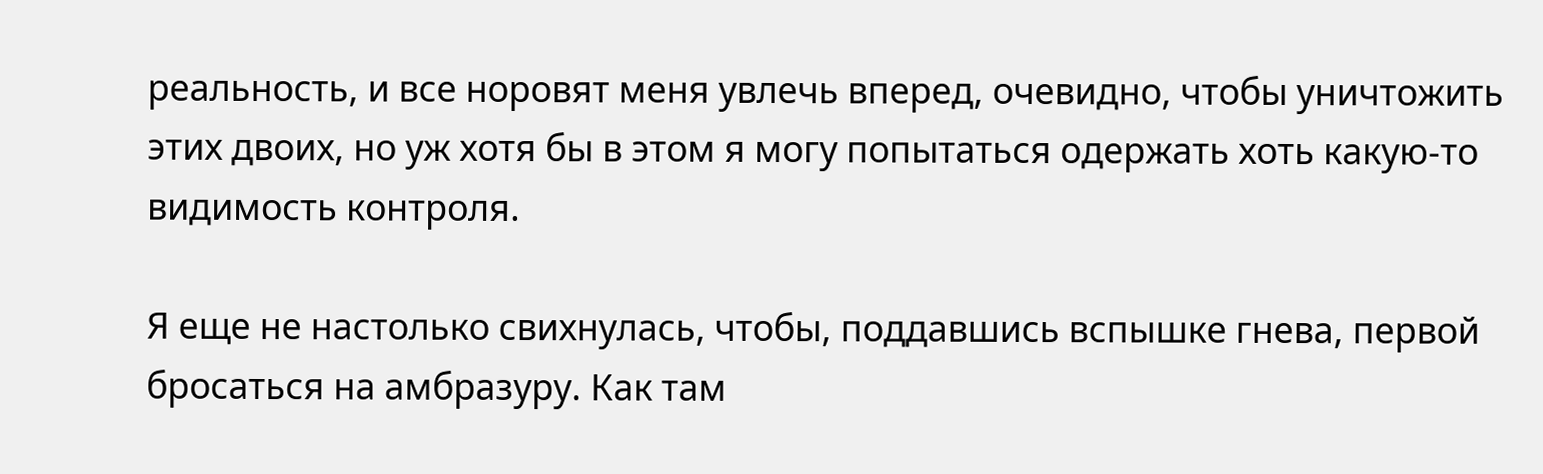реальность, и все норовят меня увлечь вперед, очевидно, чтобы уничтожить этих двоих, но уж хотя бы в этом я могу попытаться одержать хоть какую-то видимость контроля.

Я еще не настолько свихнулась, чтобы, поддавшись вспышке гнева, первой бросаться на амбразуру. Как там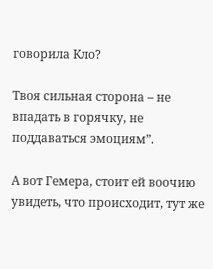говорила Кло?

Твоя сильная сторона – не впадать в горячку, не поддаваться эмоциям”.

А вот Гемера, стоит ей воочию увидеть, что происходит, тут же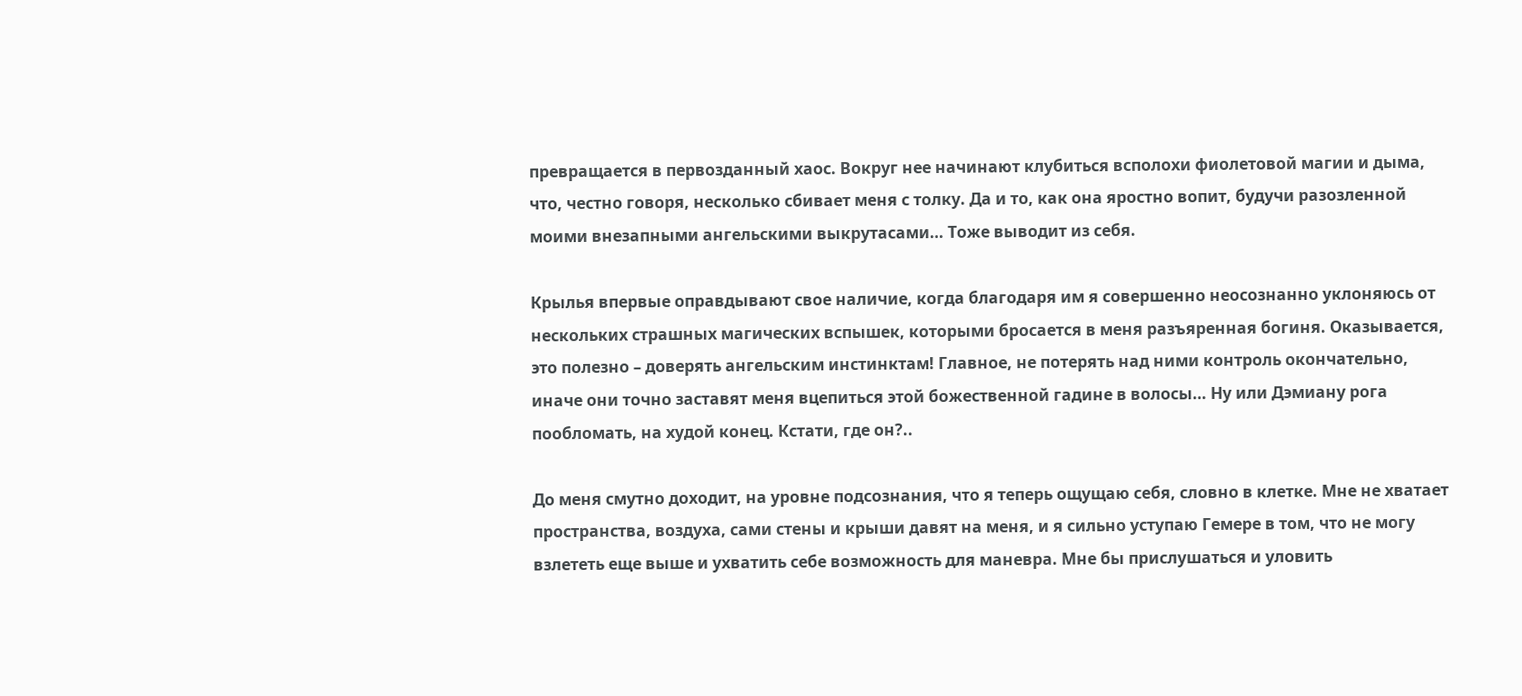превращается в первозданный хаос. Вокруг нее начинают клубиться всполохи фиолетовой магии и дыма, что, честно говоря, несколько сбивает меня с толку. Да и то, как она яростно вопит, будучи разозленной моими внезапными ангельскими выкрутасами… Тоже выводит из себя.

Крылья впервые оправдывают свое наличие, когда благодаря им я совершенно неосознанно уклоняюсь от нескольких страшных магических вспышек, которыми бросается в меня разъяренная богиня. Оказывается, это полезно – доверять ангельским инстинктам! Главное, не потерять над ними контроль окончательно, иначе они точно заставят меня вцепиться этой божественной гадине в волосы… Ну или Дэмиану рога пообломать, на худой конец. Кстати, где он?..

До меня смутно доходит, на уровне подсознания, что я теперь ощущаю себя, словно в клетке. Мне не хватает пространства, воздуха, сами стены и крыши давят на меня, и я сильно уступаю Гемере в том, что не могу взлететь еще выше и ухватить себе возможность для маневра. Мне бы прислушаться и уловить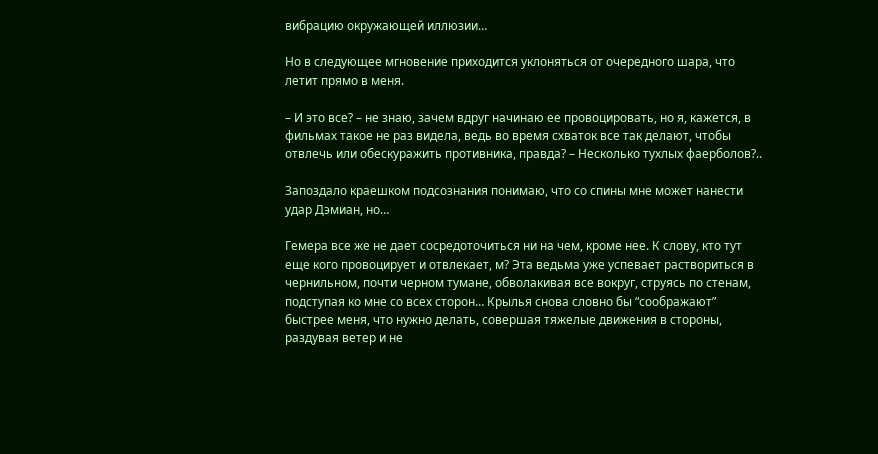вибрацию окружающей иллюзии…

Но в следующее мгновение приходится уклоняться от очередного шара, что летит прямо в меня.

– И это все? – не знаю, зачем вдруг начинаю ее провоцировать, но я, кажется, в фильмах такое не раз видела, ведь во время схваток все так делают, чтобы отвлечь или обескуражить противника, правда? – Несколько тухлых фаерболов?..

Запоздало краешком подсознания понимаю, что со спины мне может нанести удар Дэмиан, но…

Гемера все же не дает сосредоточиться ни на чем, кроме нее. К слову, кто тут еще кого провоцирует и отвлекает, м? Эта ведьма уже успевает раствориться в чернильном, почти черном тумане, обволакивая все вокруг, струясь по стенам, подступая ко мне со всех сторон… Крылья снова словно бы “соображают” быстрее меня, что нужно делать, совершая тяжелые движения в стороны, раздувая ветер и не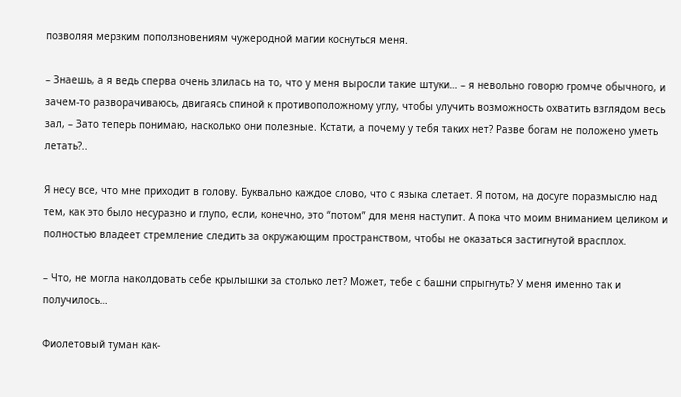позволяя мерзким поползновениям чужеродной магии коснуться меня.

– Знаешь, а я ведь сперва очень злилась на то, что у меня выросли такие штуки… – я невольно говорю громче обычного, и зачем-то разворачиваюсь, двигаясь спиной к противоположному углу, чтобы улучить возможность охватить взглядом весь зал, – Зато теперь понимаю, насколько они полезные. Кстати, а почему у тебя таких нет? Разве богам не положено уметь летать?..

Я несу все, что мне приходит в голову. Буквально каждое слово, что с языка слетает. Я потом, на досуге поразмыслю над тем, как это было несуразно и глупо, если, конечно, это “потом” для меня наступит. А пока что моим вниманием целиком и полностью владеет стремление следить за окружающим пространством, чтобы не оказаться застигнутой врасплох.

– Что, не могла наколдовать себе крылышки за столько лет? Может, тебе с башни спрыгнуть? У меня именно так и получилось…

Фиолетовый туман как-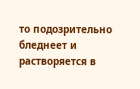то подозрительно бледнеет и растворяется в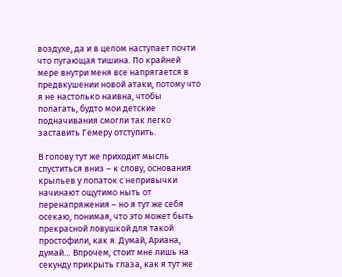воздухе, да и в целом наступает почти что пугающая тишина. По крайней мере внутри меня все напрягается в предвкушении новой атаки, потому что я не настолько наивна, чтобы полагать, будто мои детские подначивания смогли так легко заставить Гемеру отступить.

В голову тут же приходит мысль спуститься вниз – к слову, основания крыльев у лопаток с непривычки начинают ощутимо ныть от перенапряжения – но я тут же себя осекаю, понимая, что это может быть прекрасной ловушкой для такой простофили, как я. Думай, Ариана, думай… Впрочем, стоит мне лишь на секунду прикрыть глаза, как я тут же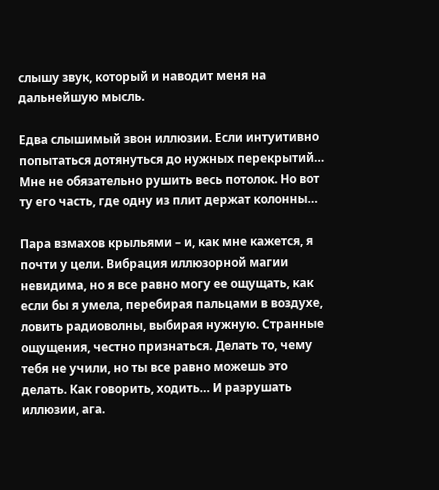слышу звук, который и наводит меня на дальнейшую мысль.

Едва слышимый звон иллюзии. Если интуитивно попытаться дотянуться до нужных перекрытий… Мне не обязательно рушить весь потолок. Но вот ту его часть, где одну из плит держат колонны…

Пара взмахов крыльями – и, как мне кажется, я почти у цели. Вибрация иллюзорной магии невидима, но я все равно могу ее ощущать, как если бы я умела, перебирая пальцами в воздухе, ловить радиоволны, выбирая нужную. Странные ощущения, честно признаться. Делать то, чему тебя не учили, но ты все равно можешь это делать. Как говорить, ходить… И разрушать иллюзии, ага.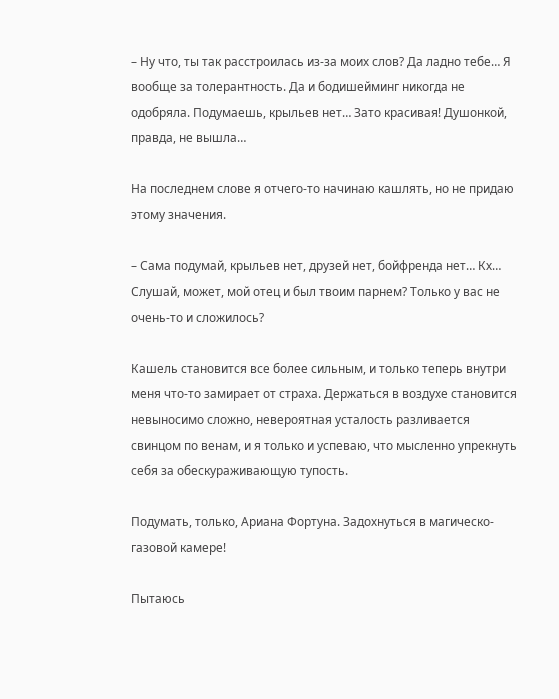– Ну что, ты так расстроилась из-за моих слов? Да ладно тебе… Я вообще за толерантность. Да и бодишейминг никогда не одобряла. Подумаешь, крыльев нет… Зато красивая! Душонкой, правда, не вышла…

На последнем слове я отчего-то начинаю кашлять, но не придаю этому значения.

– Сама подумай, крыльев нет, друзей нет, бойфренда нет… Кх… Слушай, может, мой отец и был твоим парнем? Только у вас не очень-то и сложилось?

Кашель становится все более сильным, и только теперь внутри меня что-то замирает от страха. Держаться в воздухе становится невыносимо сложно, невероятная усталость разливается свинцом по венам, и я только и успеваю, что мысленно упрекнуть себя за обескураживающую тупость.

Подумать, только, Ариана Фортуна. Задохнуться в магическо-газовой камере!

Пытаюсь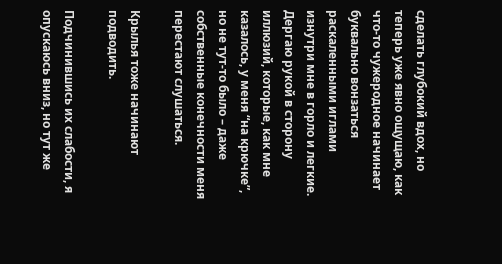сделать глубокий вдох, но теперь уже явно ощущаю, как что-то чужеродное начинает буквально вонзаться раскаленными иглами изнутри мне в горло и легкие. Дергаю рукой в сторону иллюзий, которые, как мне казалось, у меня “на крючке”, но не тут-то было – даже собственные конечности меня перестают слушаться.

Крылья тоже начинают подводить.

Подчинившись их слабости, я опускаюсь вниз, но тут же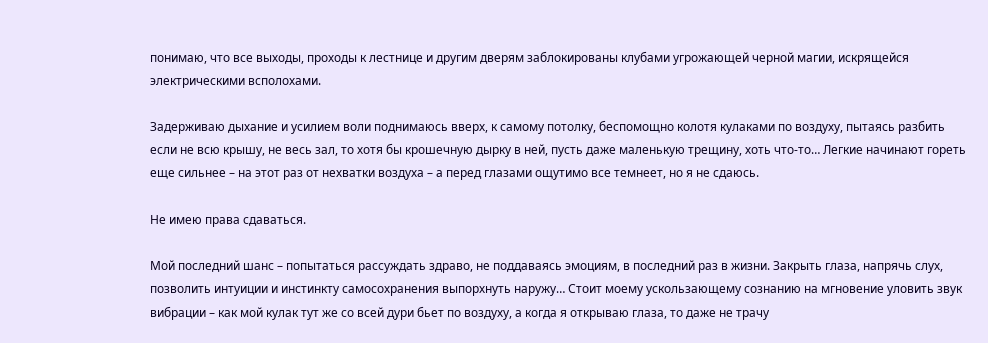понимаю, что все выходы, проходы к лестнице и другим дверям заблокированы клубами угрожающей черной магии, искрящейся электрическими всполохами.

Задерживаю дыхание и усилием воли поднимаюсь вверх, к самому потолку, беспомощно колотя кулаками по воздуху, пытаясь разбить если не всю крышу, не весь зал, то хотя бы крошечную дырку в ней, пусть даже маленькую трещину, хоть что-то… Легкие начинают гореть еще сильнее – на этот раз от нехватки воздуха – а перед глазами ощутимо все темнеет, но я не сдаюсь.

Не имею права сдаваться.

Мой последний шанс – попытаться рассуждать здраво, не поддаваясь эмоциям, в последний раз в жизни. Закрыть глаза, напрячь слух, позволить интуиции и инстинкту самосохранения выпорхнуть наружу… Стоит моему ускользающему сознанию на мгновение уловить звук вибрации – как мой кулак тут же со всей дури бьет по воздуху, а когда я открываю глаза, то даже не трачу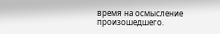время на осмысление произошедшего.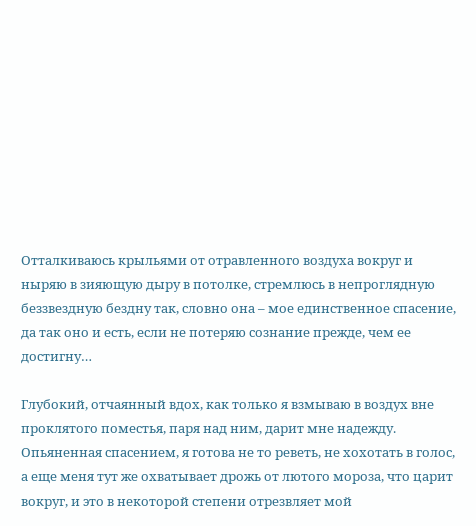Отталкиваюсь крыльями от отравленного воздуха вокруг и ныряю в зияющую дыру в потолке, стремлюсь в непроглядную беззвездную бездну так, словно она – мое единственное спасение, да так оно и есть, если не потеряю сознание прежде, чем ее достигну…

Глубокий, отчаянный вдох, как только я взмываю в воздух вне проклятого поместья, паря над ним, дарит мне надежду. Опьяненная спасением, я готова не то реветь, не хохотать в голос, а еще меня тут же охватывает дрожь от лютого мороза, что царит вокруг, и это в некоторой степени отрезвляет мой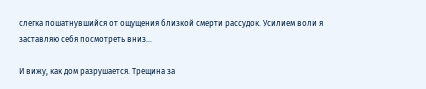слегка пошатнувшийся от ощущения близкой смерти рассудок. Усилием воли я заставляю себя посмотреть вниз…

И вижу, как дом разрушается. Трещина за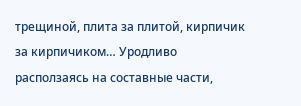трещиной, плита за плитой, кирпичик за кирпичиком… Уродливо расползаясь на составные части,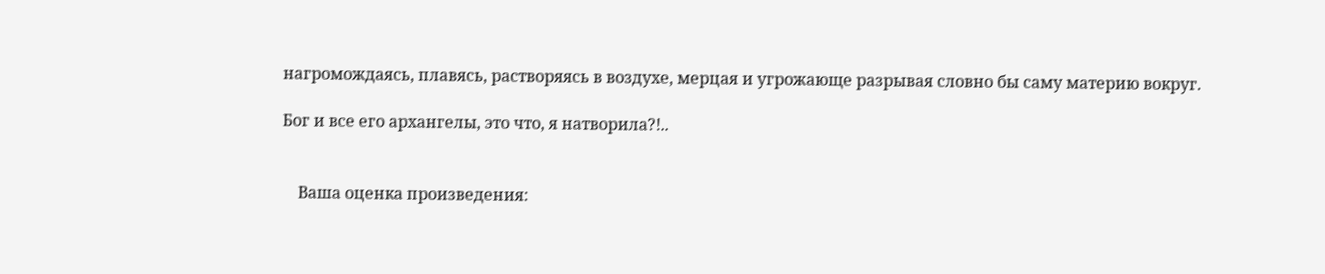нагромождаясь, плавясь, растворяясь в воздухе, мерцая и угрожающе разрывая словно бы саму материю вокруг.

Бог и все его архангелы, это что, я натворила?!..


    Ваша оценка произведения: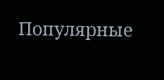Популярные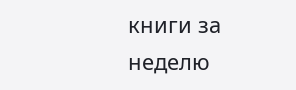книги за неделю